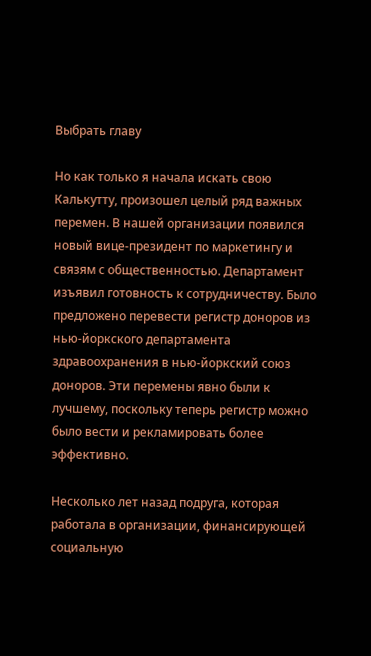Выбрать главу

Но как только я начала искать свою Калькутту, произошел целый ряд важных перемен. В нашей организации появился новый вице-президент по маркетингу и связям с общественностью. Департамент изъявил готовность к сотрудничеству. Было предложено перевести регистр доноров из нью-йоркского департамента здравоохранения в нью-йоркский союз доноров. Эти перемены явно были к лучшему, поскольку теперь регистр можно было вести и рекламировать более эффективно.

Несколько лет назад подруга, которая работала в организации, финансирующей социальную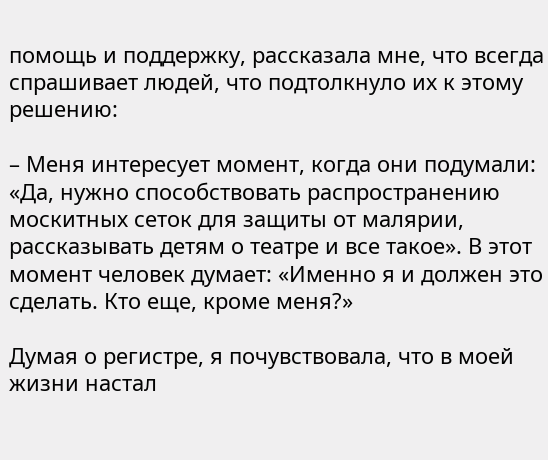помощь и поддержку, рассказала мне, что всегда спрашивает людей, что подтолкнуло их к этому решению:

– Меня интересует момент, когда они подумали: «Да, нужно способствовать распространению москитных сеток для защиты от малярии, рассказывать детям о театре и все такое». В этот момент человек думает: «Именно я и должен это сделать. Кто еще, кроме меня?»

Думая о регистре, я почувствовала, что в моей жизни настал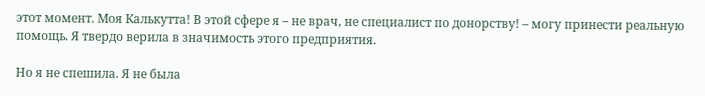этот момент. Моя Калькутта! В этой сфере я – не врач, не специалист по донорству! – могу принести реальную помощь. Я твердо верила в значимость этого предприятия.

Но я не спешила. Я не была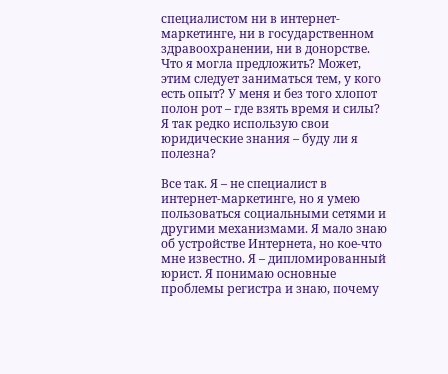специалистом ни в интернет-маркетинге, ни в государственном здравоохранении, ни в донорстве. Что я могла предложить? Может, этим следует заниматься тем, у кого есть опыт? У меня и без того хлопот полон рот – где взять время и силы? Я так редко использую свои юридические знания – буду ли я полезна?

Все так. Я – не специалист в интернет-маркетинге, но я умею пользоваться социальными сетями и другими механизмами. Я мало знаю об устройстве Интернета, но кое-что мне известно. Я – дипломированный юрист. Я понимаю основные проблемы регистра и знаю, почему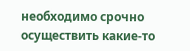необходимо срочно осуществить какие-то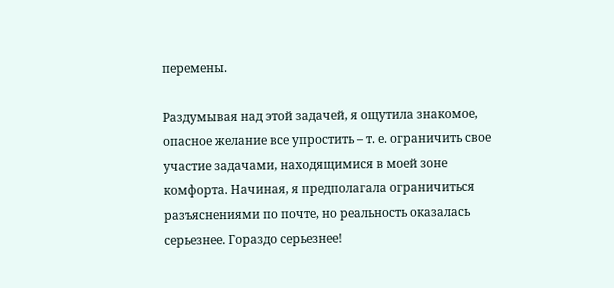перемены.

Раздумывая над этой задачей, я ощутила знакомое, опасное желание все упростить – т. е. ограничить свое участие задачами, находящимися в моей зоне комфорта. Начиная, я предполагала ограничиться разъяснениями по почте, но реальность оказалась серьезнее. Гораздо серьезнее!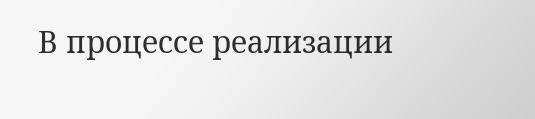В процессе реализации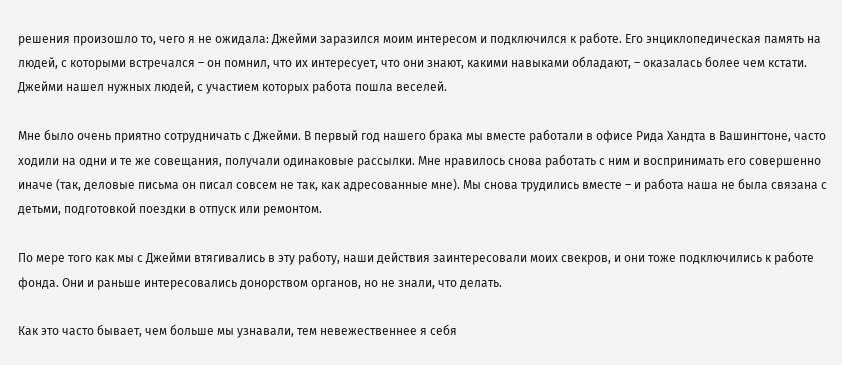решения произошло то, чего я не ожидала: Джейми заразился моим интересом и подключился к работе. Его энциклопедическая память на людей, с которыми встречался – он помнил, что их интересует, что они знают, какими навыками обладают, – оказалась более чем кстати. Джейми нашел нужных людей, с участием которых работа пошла веселей.

Мне было очень приятно сотрудничать с Джейми. В первый год нашего брака мы вместе работали в офисе Рида Хандта в Вашингтоне, часто ходили на одни и те же совещания, получали одинаковые рассылки. Мне нравилось снова работать с ним и воспринимать его совершенно иначе (так, деловые письма он писал совсем не так, как адресованные мне). Мы снова трудились вместе – и работа наша не была связана с детьми, подготовкой поездки в отпуск или ремонтом.

По мере того как мы с Джейми втягивались в эту работу, наши действия заинтересовали моих свекров, и они тоже подключились к работе фонда. Они и раньше интересовались донорством органов, но не знали, что делать.

Как это часто бывает, чем больше мы узнавали, тем невежественнее я себя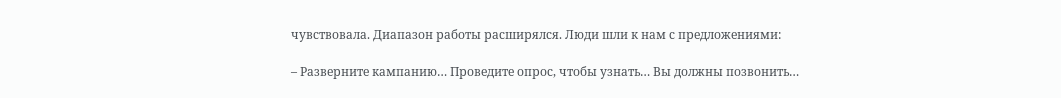чувствовала. Диапазон работы расширялся. Люди шли к нам с предложениями:

– Разверните кампанию… Проведите опрос, чтобы узнать… Вы должны позвонить…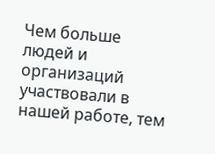Чем больше людей и организаций участвовали в нашей работе, тем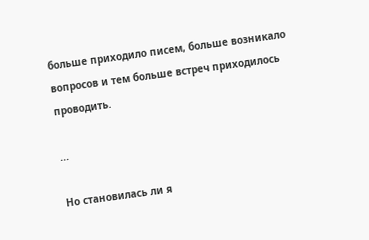больше приходило писем, больше возникало вопросов и тем больше встреч приходилось проводить.

...

Но становилась ли я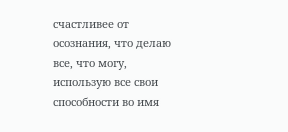счастливее от осознания, что делаю все, что могу, использую все свои способности во имя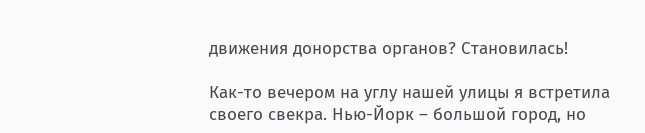движения донорства органов? Становилась!

Как-то вечером на углу нашей улицы я встретила своего свекра. Нью-Йорк – большой город, но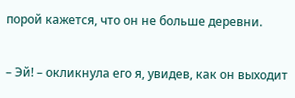порой кажется, что он не больше деревни.

– Эй! – окликнула его я, увидев, как он выходит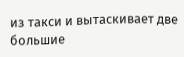из такси и вытаскивает две большие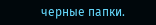черные папки.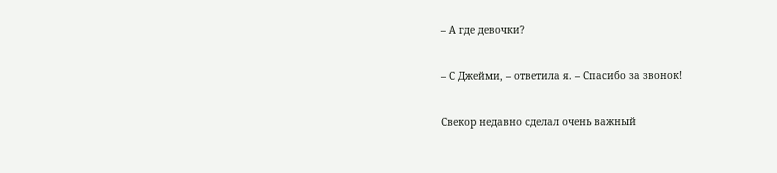– А где девочки?

– С Джейми, – ответила я. – Спасибо за звонок!

Свекор недавно сделал очень важный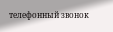телефонный звонок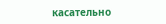касательно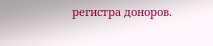регистра доноров.